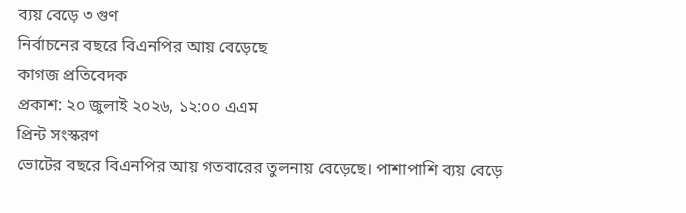ব্যয় বেড়ে ৩ গুণ
নির্বাচনের বছরে বিএনপির আয় বেড়েছে
কাগজ প্রতিবেদক
প্রকাশ: ২০ জুলাই ২০২৬, ১২:০০ এএম
প্রিন্ট সংস্করণ
ভোটের বছরে বিএনপির আয় গতবারের তুলনায় বেড়েছে। পাশাপাশি ব্যয় বেড়ে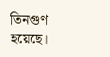তিনগুণ হয়েছে।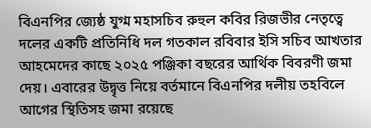বিএনপির জ্যেষ্ঠ যুগ্ম মহাসচিব রুহুল কবির রিজভীর নেতৃত্বে দলের একটি প্রতিনিধি দল গতকাল রবিবার ইসি সচিব আখতার আহমেদের কাছে ২০২৫ পঞ্জিকা বছরের আর্থিক বিবরণী জমা দেয়। এবারের উদ্বৃত্ত নিয়ে বর্তমানে বিএনপির দলীয় তহবিলে আগের স্থিতিসহ জমা রয়েছে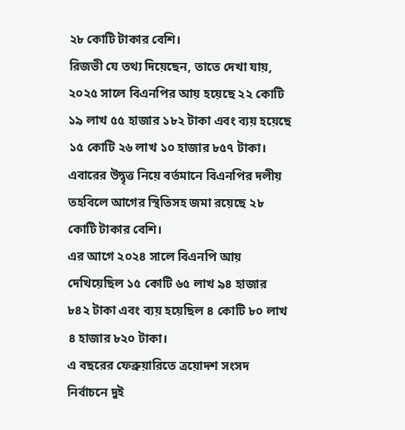২৮ কোটি টাকার বেশি।
রিজভী যে তথ্য দিয়েছেন, তাতে দেখা যায়, ২০২৫ সালে বিএনপির আয় হয়েছে ২২ কোটি ১৯ লাখ ৫৫ হাজার ১৮২ টাকা এবং ব্যয় হয়েছে ১৫ কোটি ২৬ লাখ ১০ হাজার ৮৫৭ টাকা। এবারের উদ্বৃত্ত নিয়ে বর্তমানে বিএনপির দলীয় তহবিলে আগের স্থিতিসহ জমা রয়েছে ২৮ কোটি টাকার বেশি।
এর আগে ২০২৪ সালে বিএনপি আয় দেখিয়েছিল ১৫ কোটি ৬৫ লাখ ৯৪ হাজার ৮৪২ টাকা এবং ব্যয় হয়েছিল ৪ কোটি ৮০ লাখ ৪ হাজার ৮২০ টাকা।
এ বছরের ফেব্রুয়ারিতে ত্রয়োদশ সংসদ নির্বাচনে দুই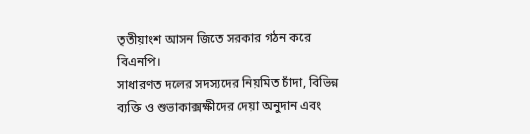তৃতীয়াংশ আসন জিতে সরকার গঠন করে বিএনপি।
সাধারণত দলের সদস্যদের নিয়মিত চাঁদা, বিভিন্ন ব্যক্তি ও শুভাকাক্সক্ষীদের দেয়া অনুদান এবং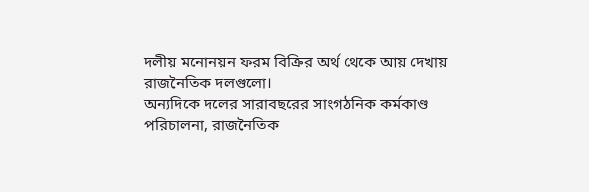দলীয় মনোনয়ন ফরম বিক্রির অর্থ থেকে আয় দেখায় রাজনৈতিক দলগুলো।
অন্যদিকে দলের সারাবছরের সাংগঠনিক কর্মকাণ্ড পরিচালনা, রাজনৈতিক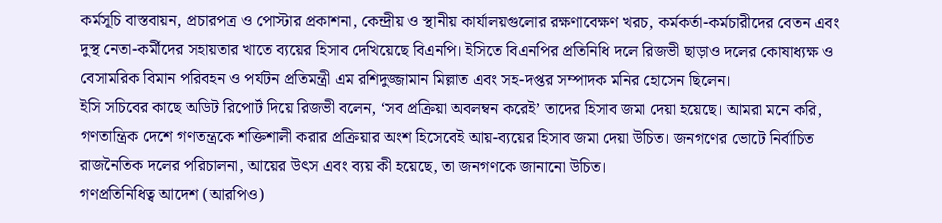কর্মসূচি বাস্তবায়ন, প্রচারপত্র ও পোস্টার প্রকাশনা, কেন্দ্রীয় ও স্থানীয় কার্যালয়গুলোর রক্ষণাবেক্ষণ খরচ, কর্মকর্তা-কর্মচারীদের বেতন এবং দুস্থ নেতা-কর্মীদের সহায়তার খাতে ব্যয়ের হিসাব দেখিয়েছে বিএনপি। ইসিতে বিএনপির প্রতিনিধি দলে রিজভী ছাড়াও দলের কোষাধ্যক্ষ ও বেসামরিক বিমান পরিবহন ও পর্যটন প্রতিমন্ত্রী এম রশিদুজ্জামান মিল্লাত এবং সহ-দপ্তর সম্পাদক মনির হোসেন ছিলেন।
ইসি সচিবের কাছে অডিট রিপোর্ট দিয়ে রিজভী বলেন, ‘সব প্রক্রিয়া অবলম্বন করেই’ তাদের হিসাব জমা দেয়া হয়েছে। আমরা মনে করি, গণতান্ত্রিক দেশে গণতন্ত্রকে শক্তিশালী করার প্রক্রিয়ার অংশ হিসেবেই আয়-ব্যয়ের হিসাব জমা দেয়া উচিত। জনগণের ভোটে নির্বাচিত রাজনৈতিক দলের পরিচালনা, আয়ের উৎস এবং ব্যয় কী হয়েছে, তা জনগণকে জানানো উচিত।
গণপ্রতিনিধিত্ব আদেশ (আরপিও)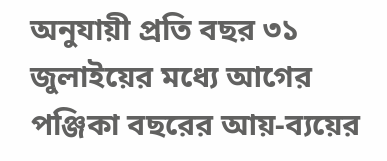অনুযায়ী প্রতি বছর ৩১ জুলাইয়ের মধ্যে আগের পঞ্জিকা বছরের আয়-ব্যয়ের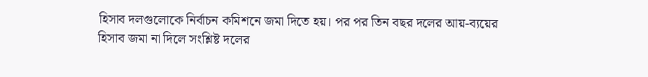হিসাব দলগুলোকে নির্বাচন কমিশনে জমা দিতে হয়। পর পর তিন বছর দলের আয়-ব্যয়ের হিসাব জমা না দিলে সংশ্লিষ্ট দলের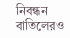নিবন্ধন বাতিলেরও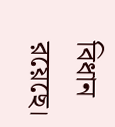বিধান রয়েছে।